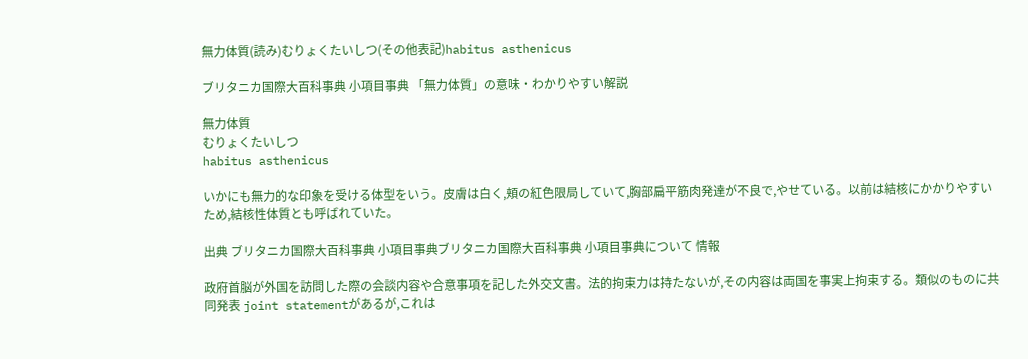無力体質(読み)むりょくたいしつ(その他表記)habitus asthenicus

ブリタニカ国際大百科事典 小項目事典 「無力体質」の意味・わかりやすい解説

無力体質
むりょくたいしつ
habitus asthenicus

いかにも無力的な印象を受ける体型をいう。皮膚は白く,頬の紅色限局していて,胸部扁平筋肉発達が不良で,やせている。以前は結核にかかりやすいため,結核性体質とも呼ばれていた。

出典 ブリタニカ国際大百科事典 小項目事典ブリタニカ国際大百科事典 小項目事典について 情報

政府首脳が外国を訪問した際の会談内容や合意事項を記した外交文書。法的拘束力は持たないが,その内容は両国を事実上拘束する。類似のものに共同発表 joint statementがあるが,これは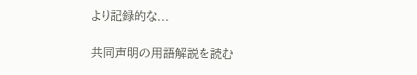より記録的な...

共同声明の用語解説を読む